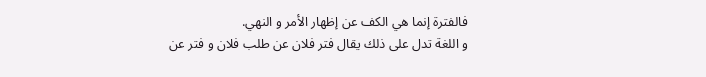فالفترة إنما هي الكف عن إظهار الأمر و النهي.
و اللغة تدل على ذلك يقال فتر فلان عن طلب فلان و فتر عن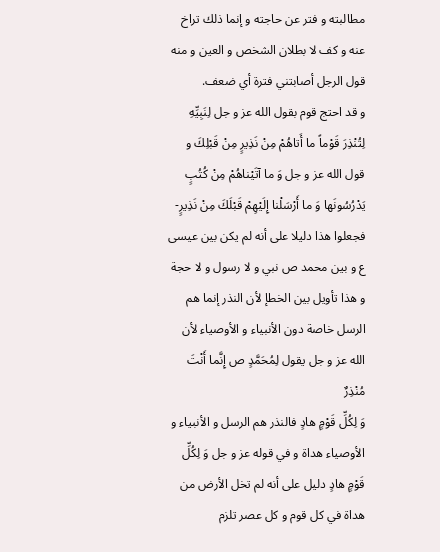مطالبته و فتر عن حاجته و إنما ذلك تراخ عنه و كف لا بطلان الشخص و العين و منه قول الرجل أصابتني فترة أي ضعف.
و قد احتج قوم بقول الله عز و جل لِنَبِيِّهِ لِتُنْذِرَ قَوْماً ما أَتاهُمْ مِنْ نَذِيرٍ مِنْ قَبْلِكَ و قول الله عز و جل وَ ما آتَيْناهُمْ مِنْ كُتُبٍ يَدْرُسُونَها وَ ما أَرْسَلْنا إِلَيْهِمْ قَبْلَكَ مِنْ نَذِيرٍ- فجعلوا هذا دليلا على أنه لم يكن بين عيسى ع و بين محمد ص نبي و لا رسول و لا حجة و هذا تأويل بين الخطإ لأن النذر إنما هم الرسل خاصة دون الأنبياء و الأوصياء لأن الله عز و جل يقول لِمُحَمَّدٍ ص إِنَّما أَنْتَ مُنْذِرٌ
وَ لِكُلِّ قَوْمٍ هادٍ فالنذر هم الرسل و الأنبياء و الأوصياء هداة و في قوله عز و جل وَ لِكُلِّ قَوْمٍ هادٍ دليل على أنه لم تخل الأرض من هداة في كل قوم و كل عصر تلزم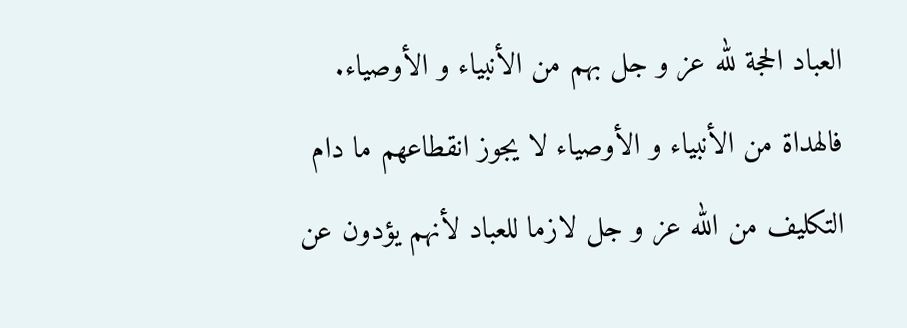العباد الحجة لله عز و جل بهم من الأنبياء و الأوصياء.
فالهداة من الأنبياء و الأوصياء لا يجوز انقطاعهم ما دام التكليف من الله عز و جل لازما للعباد لأنهم يؤدون عن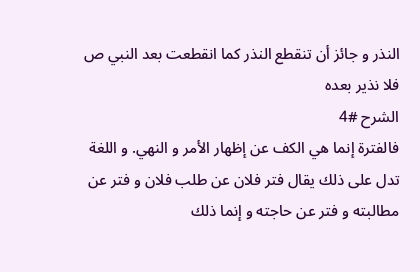النذر و جائز أن تنقطع النذر كما انقطعت بعد النبي ص فلا نذير بعده
الشرح #4
فالفترة إنما هي الكف عن إظهار الأمر و النهي. و اللغة تدل على ذلك يقال فتر فلان عن طلب فلان و فتر عن مطالبته و فتر عن حاجته و إنما ذلك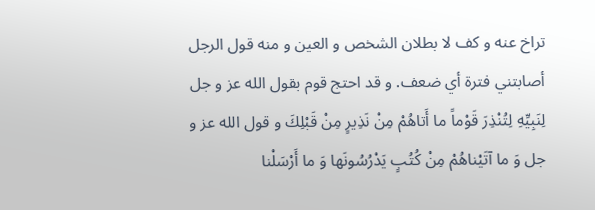تراخ عنه و كف لا بطلان الشخص و العين و منه قول الرجل أصابتني فترة أي ضعف. و قد احتج قوم بقول الله عز و جل لِنَبِيِّهِ لِتُنْذِرَ قَوْماً ما أَتاهُمْ مِنْ نَذِيرٍ مِنْ قَبْلِكَ و قول الله عز و جل وَ ما آتَيْناهُمْ مِنْ كُتُبٍ يَدْرُسُونَها وَ ما أَرْسَلْنا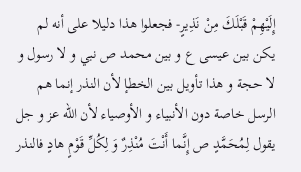إِلَيْهِمْ قَبْلَكَ مِنْ نَذِيرٍ- فجعلوا هذا دليلا على أنه لم يكن بين عيسى ع و بين محمد ص نبي و لا رسول و لا حجة و هذا تأويل بين الخطإ لأن النذر إنما هم الرسل خاصة دون الأنبياء و الأوصياء لأن الله عز و جل يقول لِمُحَمَّدٍ ص إِنَّما أَنْتَ مُنْذِرٌ وَ لِكُلِّ قَوْمٍ هادٍ فالنذر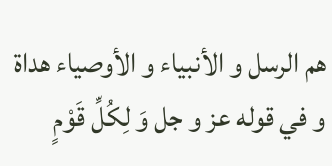هم الرسل و الأنبياء و الأوصياء هداة و في قوله عز و جل وَ لِكُلِّ قَوْمٍ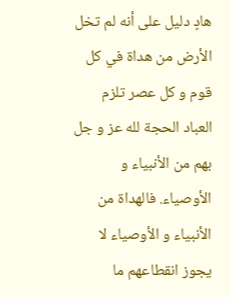هادٍ دليل على أنه لم تخل الأرض من هداة في كل قوم و كل عصر تلزم العباد الحجة لله عز و جل بهم من الأنبياء و الأوصياء. فالهداة من الأنبياء و الأوصياء لا يجوز انقطاعهم ما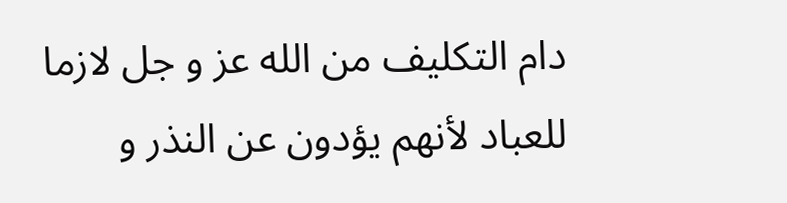دام التكليف من الله عز و جل لازما للعباد لأنهم يؤدون عن النذر و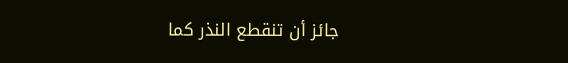جائز أن تنقطع النذر كما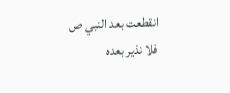انقطعت بعد النبي ص فلا نذير بعده